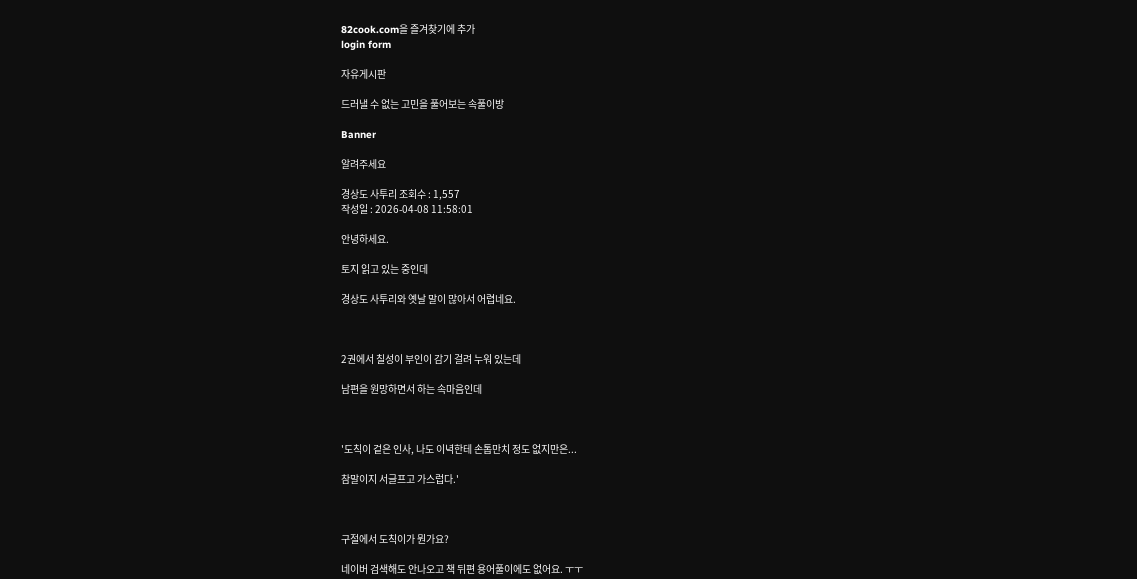82cook.com을 즐겨찾기에 추가
login form

자유게시판

드러낼 수 없는 고민을 풀어보는 속풀이방

Banner

알려주세요

경상도 사투리 조회수 : 1,557
작성일 : 2026-04-08 11:58:01

안녕하세요.

토지 읽고 있는 중인데

경상도 사투리와 옛날 말이 많아서 어렵네요.



2권에서 칠성이 부인이 감기 걸려 누워 있는데

남편을 원망하면서 하는 속마음인데



'도칙이 겉은 인사, 나도 이녁한테 손톱만치 정도 없지만은...

참말이지 서글프고 가스럽다.'



구절에서 도칙이가 뭔가요?

네이버 검색해도 안나오고 책 뒤편 용어풀이에도 없어요. ㅜㅜ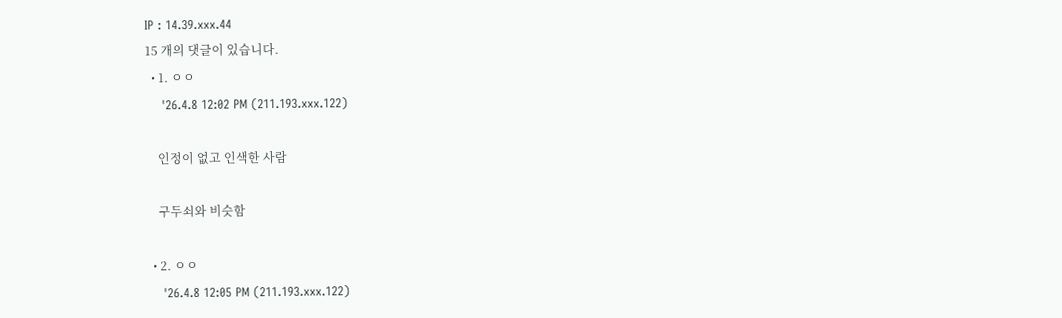IP : 14.39.xxx.44
15 개의 댓글이 있습니다.
  • 1. ㅇㅇ
    '26.4.8 12:02 PM (211.193.xxx.122)

    인정이 없고 인색한 사람

    구두쇠와 비슷함

  • 2. ㅇㅇ
    '26.4.8 12:05 PM (211.193.xxx.122)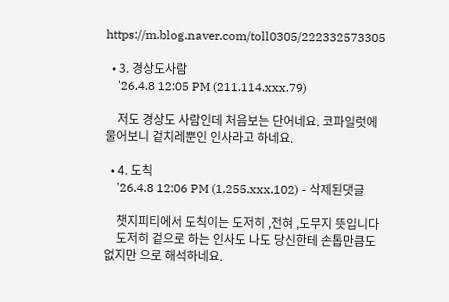https://m.blog.naver.com/toll0305/222332573305

  • 3. 경상도사람
    '26.4.8 12:05 PM (211.114.xxx.79)

    저도 경상도 사람인데 처음보는 단어네요. 코파일럿에 물어보니 겉치레뿐인 인사라고 하네요.

  • 4. 도칙
    '26.4.8 12:06 PM (1.255.xxx.102) - 삭제된댓글

    챗지피티에서 도칙이는 도저히 ,전혀 ,도무지 뜻입니다
    도저히 겉으로 하는 인사도 나도 당신한테 손톱만큼도 없지만 으로 해석하네요.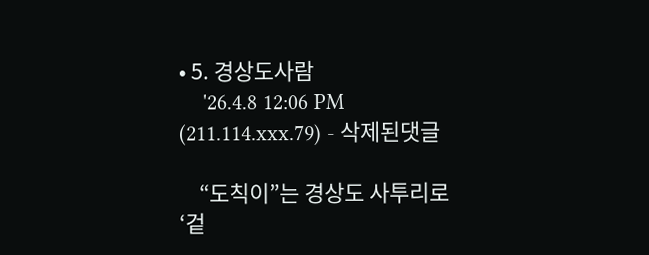• 5. 경상도사람
    '26.4.8 12:06 PM (211.114.xxx.79) - 삭제된댓글

    “도칙이”는 경상도 사투리로 ‘겉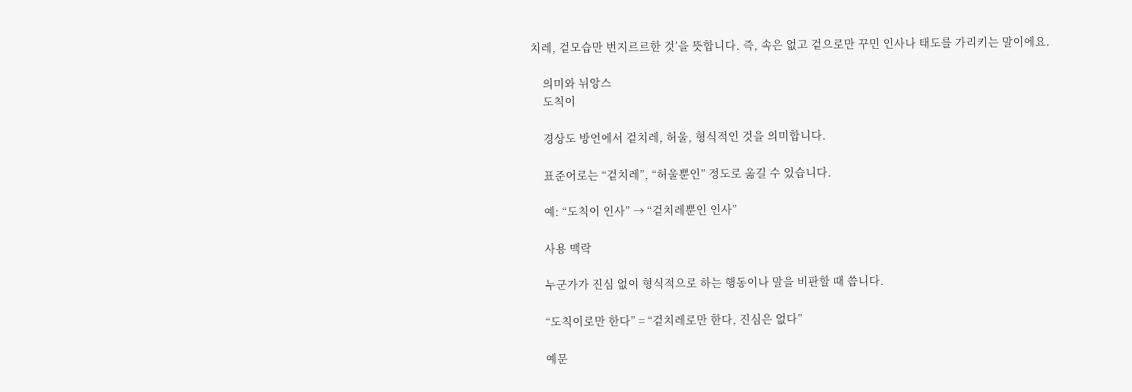치레, 겉모습만 번지르르한 것’을 뜻합니다. 즉, 속은 없고 겉으로만 꾸민 인사나 태도를 가리키는 말이에요.

    의미와 뉘앙스
    도칙이

    경상도 방언에서 겉치레, 허울, 형식적인 것을 의미합니다.

    표준어로는 “겉치레”, “허울뿐인” 정도로 옮길 수 있습니다.

    예: “도칙이 인사” → “겉치레뿐인 인사”

    사용 맥락

    누군가가 진심 없이 형식적으로 하는 행동이나 말을 비판할 때 씁니다.

    “도칙이로만 한다” = “겉치레로만 한다, 진심은 없다”

    예문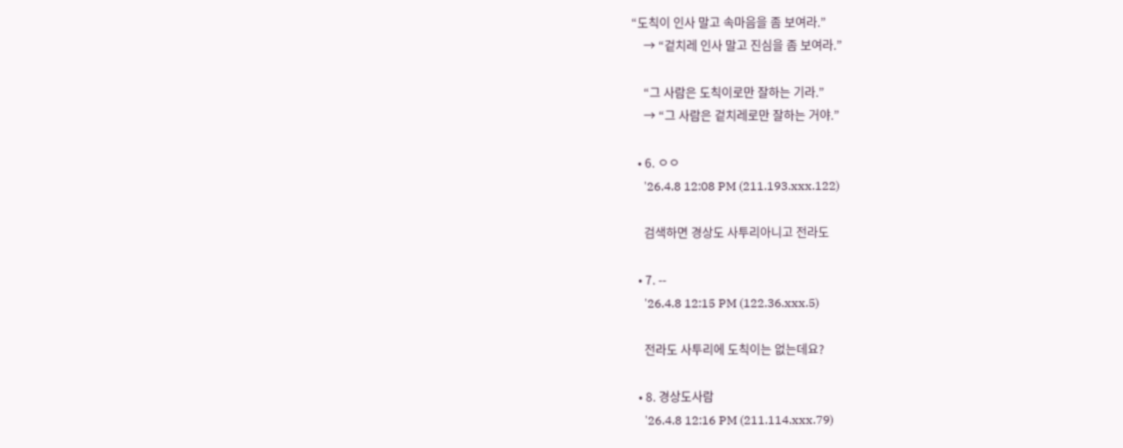“도칙이 인사 말고 속마음을 좀 보여라.”
    → “겉치레 인사 말고 진심을 좀 보여라.”

    “그 사람은 도칙이로만 잘하는 기라.”
    → “그 사람은 겉치레로만 잘하는 거야.”

  • 6. ㅇㅇ
    '26.4.8 12:08 PM (211.193.xxx.122)

    검색하면 경상도 사투리아니고 전라도

  • 7. --
    '26.4.8 12:15 PM (122.36.xxx.5)

    전라도 사투리에 도칙이는 없는데요?

  • 8. 경상도사람
    '26.4.8 12:16 PM (211.114.xxx.79)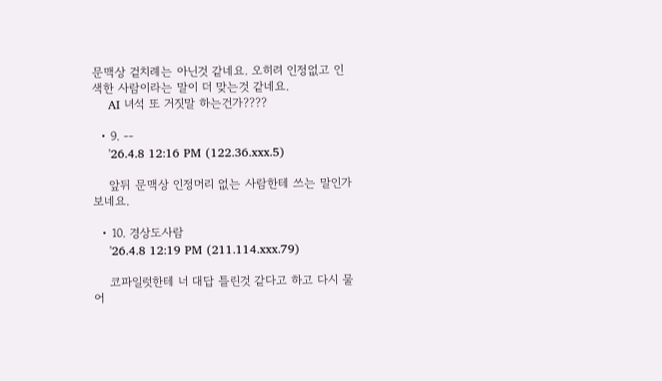문맥상 겉치례는 아닌것 같네요. 오히려 인정없고 인색한 사람이라는 말이 더 맞는것 같네요.
    AI 녀석 또 거짓말 하는건가????

  • 9. --
    '26.4.8 12:16 PM (122.36.xxx.5)

    앞뒤 문맥상 인정머리 없는 사람한테 쓰는 말인가보네요.

  • 10. 경상도사람
    '26.4.8 12:19 PM (211.114.xxx.79)

    코파일럿한테 너 대답 틀린것 같다고 하고 다시 물어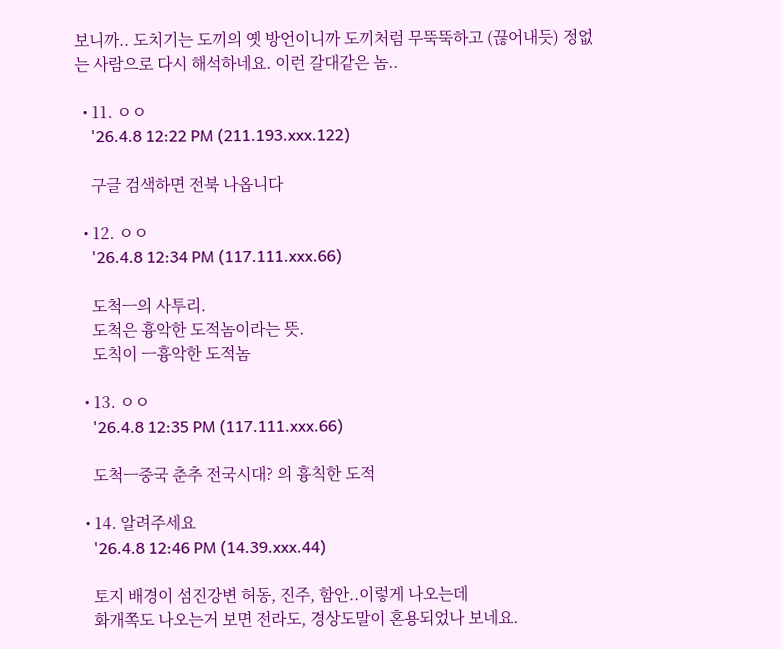보니까.. 도치기는 도끼의 옛 방언이니까 도끼처럼 무뚝뚝하고 (끊어내듯) 정없는 사람으로 다시 해석하네요. 이런 갈대같은 놈..

  • 11. ㅇㅇ
    '26.4.8 12:22 PM (211.193.xxx.122)

    구글 검색하면 전북 나옵니다

  • 12. ㅇㅇ
    '26.4.8 12:34 PM (117.111.xxx.66)

    도척ㅡ의 사투리.
    도척은 흉악한 도적놈이라는 뜻.
    도칙이 ㅡ흉악한 도적놈

  • 13. ㅇㅇ
    '26.4.8 12:35 PM (117.111.xxx.66)

    도척ㅡ중국 춘추 전국시대? 의 흉칙한 도적

  • 14. 알려주세요
    '26.4.8 12:46 PM (14.39.xxx.44)

    토지 배경이 섬진강변 허동, 진주, 함안..이렇게 나오는데
    화개쪽도 나오는거 보면 전라도, 경상도말이 혼용되었나 보네요.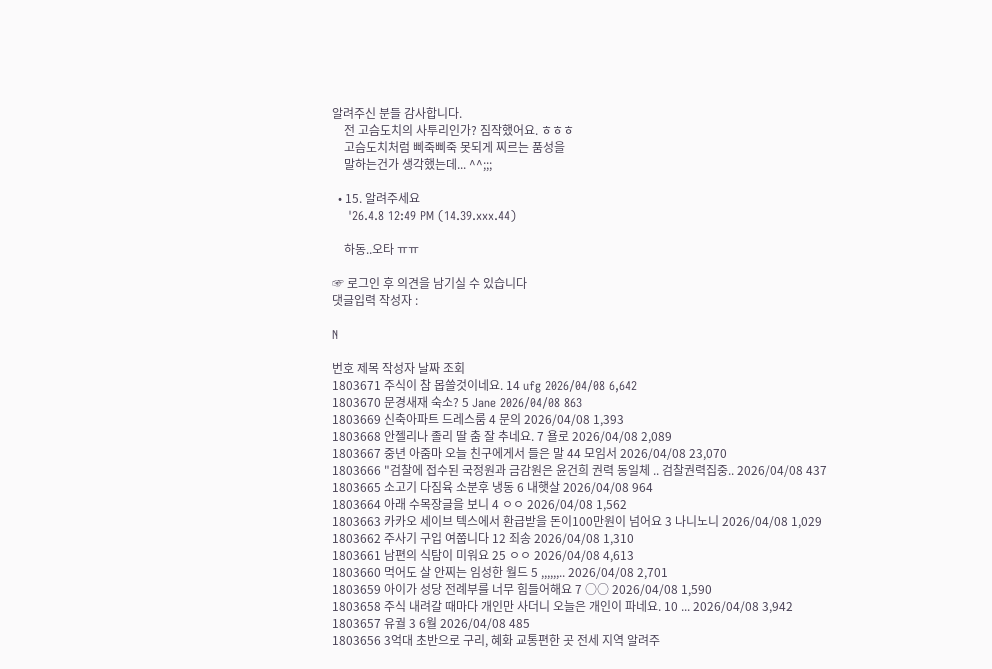알려주신 분들 감사합니다.
    전 고슴도치의 사투리인가? 짐작했어요. ㅎㅎㅎ
    고슴도치처럼 삐죽삐죽 못되게 찌르는 품성을
    말하는건가 생각했는데... ^^;;;

  • 15. 알려주세요
    '26.4.8 12:49 PM (14.39.xxx.44)

    하동..오타 ㅠㅠ

☞ 로그인 후 의견을 남기실 수 있습니다
댓글입력 작성자 :

N

번호 제목 작성자 날짜 조회
1803671 주식이 참 몹쓸것이네요. 14 ufg 2026/04/08 6,642
1803670 문경새재 숙소? 5 Jane 2026/04/08 863
1803669 신축아파트 드레스룸 4 문의 2026/04/08 1,393
1803668 안젤리나 졸리 딸 춤 잘 추네요. 7 욜로 2026/04/08 2,089
1803667 중년 아줌마 오늘 친구에게서 들은 말 44 모임서 2026/04/08 23,070
1803666 "검찰에 접수된 국정원과 금감원은 윤건희 권력 동일체 .. 검찰권력집중.. 2026/04/08 437
1803665 소고기 다짐육 소분후 냉동 6 내햇살 2026/04/08 964
1803664 아래 수목장글을 보니 4 ㅇㅇ 2026/04/08 1,562
1803663 카카오 세이브 텍스에서 환급받을 돈이100만원이 넘어요 3 나니노니 2026/04/08 1,029
1803662 주사기 구입 여쭙니다 12 죄송 2026/04/08 1,310
1803661 남편의 식탐이 미워요 25 ㅇㅇ 2026/04/08 4,613
1803660 먹어도 살 안찌는 임성한 월드 5 ,,,,,,.. 2026/04/08 2,701
1803659 아이가 성당 전례부를 너무 힘들어해요 7 ○○ 2026/04/08 1,590
1803658 주식 내려갈 때마다 개인만 사더니 오늘은 개인이 파네요. 10 ... 2026/04/08 3,942
1803657 유궐 3 6월 2026/04/08 485
1803656 3억대 초반으로 구리, 혜화 교통편한 곳 전세 지역 알려주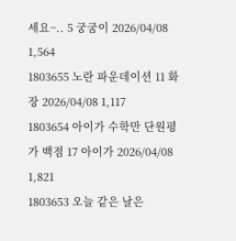세요~.. 5 궁굼이 2026/04/08 1,564
1803655 노란 파운데이션 11 화장 2026/04/08 1,117
1803654 아이가 수학만 단원평가 백점 17 아이가 2026/04/08 1,821
1803653 오늘 같은 날은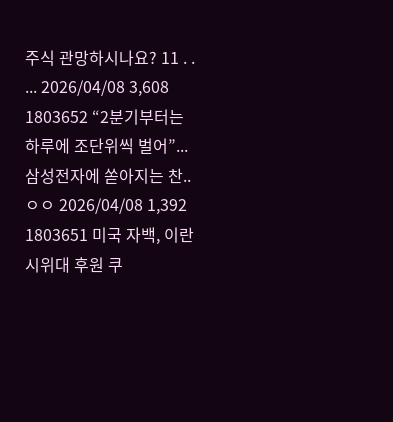주식 관망하시나요? 11 . . ... 2026/04/08 3,608
1803652 “2분기부터는 하루에 조단위씩 벌어”...삼성전자에 쏟아지는 찬.. ㅇㅇ 2026/04/08 1,392
1803651 미국 자백, 이란시위대 후원 쿠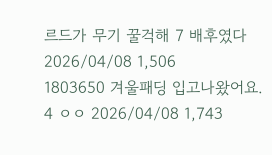르드가 무기 꿀걱해 7 배후였다 2026/04/08 1,506
1803650 겨울패딩 입고나왔어요. 4 ㅇㅇ 2026/04/08 1,743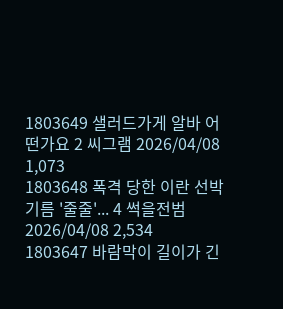1803649 샐러드가게 알바 어떤가요 2 씨그램 2026/04/08 1,073
1803648 폭격 당한 이란 선박 기름 '줄줄'... 4 썩을전범 2026/04/08 2,534
1803647 바람막이 길이가 긴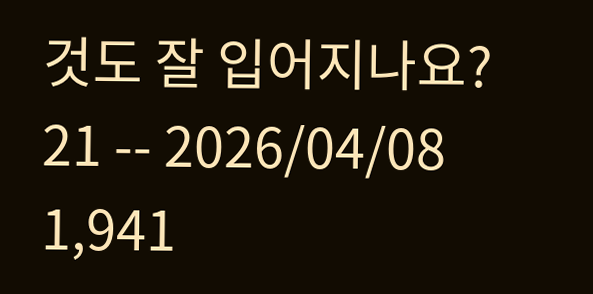것도 잘 입어지나요? 21 -- 2026/04/08 1,941